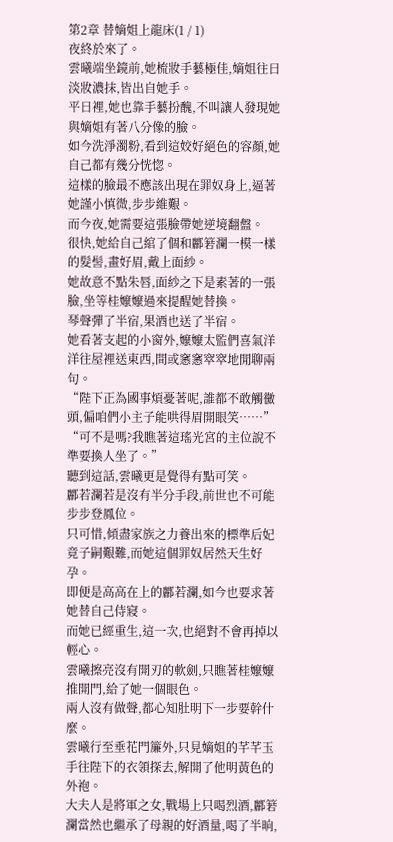第2章 替嫡姐上龍床(1 / 1)
夜終於來了。
雲曦端坐鏡前,她梳妝手藝極佳,嫡姐往日淡妝濃抹,皆出自她手。
平日裡,她也靠手藝扮醜,不叫讓人發現她與嫡姐有著八分像的臉。
如今洗淨濁粉,看到這姣好絕色的容顏,她自己都有幾分恍惚。
這樣的臉最不應該出現在罪奴身上,逼著她謹小慎微,步步維艱。
而今夜,她需要這張臉帶她逆境翻盤。
很快,她給自己綰了個和酈箬瀾一模一樣的髮髻,畫好眉,戴上面紗。
她故意不點朱唇,面紗之下是素著的一張臉,坐等桂嬤嬤過來提醒她替換。
琴聲彈了半宿,果酒也送了半宿。
她看著支起的小窗外,嬤嬤太監們喜氣洋洋往屋裡送東西,間或窸窸窣窣地閒聊兩句。
“陛下正為國事煩憂著呢,誰都不敢觸黴頭,偏咱們小主子能哄得眉開眼笑……”
“可不是嗎?我瞧著這瑤光宮的主位說不準要換人坐了。”
聽到這話,雲曦更是覺得有點可笑。
酈若瀾若是沒有半分手段,前世也不可能步步登鳳位。
只可惜,傾盡家族之力養出來的標準后妃竟子嗣艱難,而她這個罪奴居然天生好孕。
即便是高高在上的酈若瀾,如今也要求著她替自己侍寢。
而她已經重生,這一次,也絕對不會再掉以輕心。
雲曦擦亮沒有開刃的軟劍,只瞧著桂嬤嬤推開門,給了她一個眼色。
兩人沒有做聲,都心知肚明下一步要幹什麼。
雲曦行至垂花門簾外,只見嫡姐的芊芊玉手往陛下的衣領探去,解開了他明黃色的外袍。
大夫人是將軍之女,戰場上只喝烈酒,酈箬瀾當然也繼承了母親的好酒量,喝了半晌,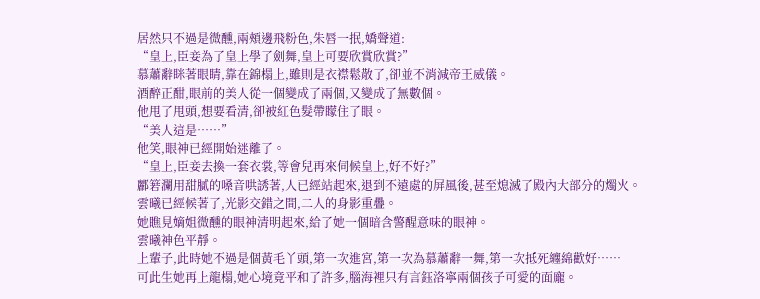居然只不過是微醺,兩頰邊飛粉色,朱唇一抿,嬌聲道:
“皇上,臣妾為了皇上學了劍舞,皇上可要欣賞欣賞?”
慕蕭辭眯著眼睛,靠在錦榻上,雖則是衣襟鬆散了,卻並不消減帝王威儀。
酒醉正酣,眼前的美人從一個變成了兩個,又變成了無數個。
他甩了甩頭,想要看清,卻被紅色髮帶矇住了眼。
“美人這是……”
他笑,眼神已經開始迷離了。
“皇上,臣妾去換一套衣裳,等會兒再來伺候皇上,好不好?”
酈箬瀾用甜膩的嗓音哄誘著,人已經站起來,退到不遠處的屏風後,甚至熄滅了殿內大部分的燭火。
雲曦已經候著了,光影交錯之間,二人的身影重疊。
她瞧見嫡姐微醺的眼神清明起來,給了她一個暗含警醒意味的眼神。
雲曦神色平靜。
上輩子,此時她不過是個黃毛丫頭,第一次進宮,第一次為慕蕭辭一舞,第一次抵死纏綿歡好……
可此生她再上龍榻,她心境竟平和了許多,腦海裡只有言鈺洛寧兩個孩子可愛的面龐。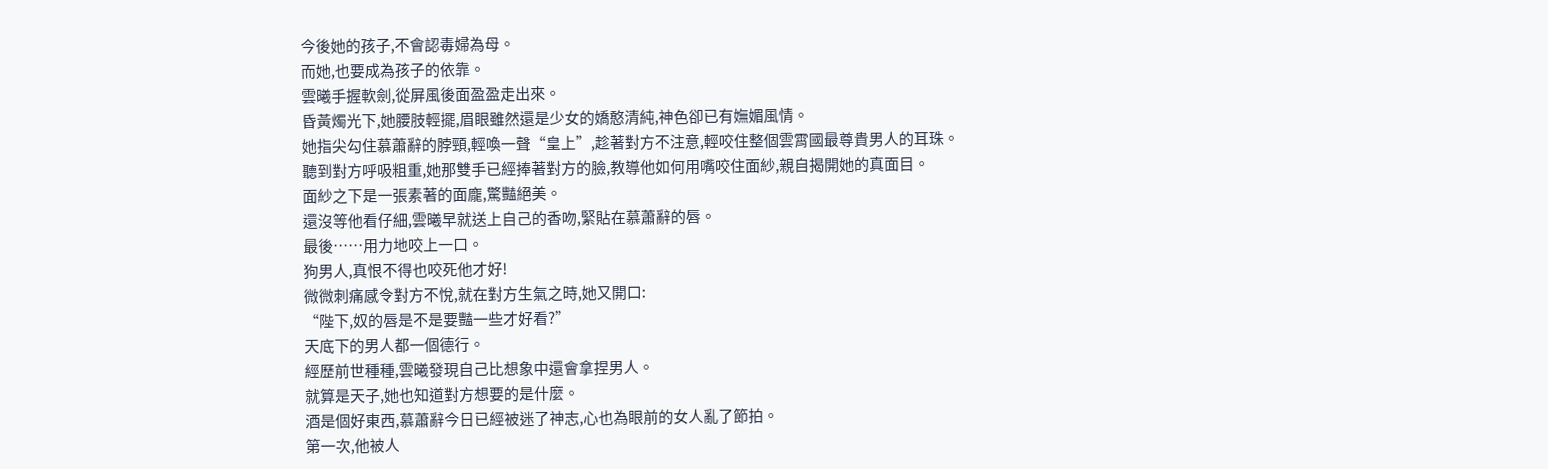今後她的孩子,不會認毒婦為母。
而她,也要成為孩子的依靠。
雲曦手握軟劍,從屏風後面盈盈走出來。
昏黃燭光下,她腰肢輕擺,眉眼雖然還是少女的嬌憨清純,神色卻已有嫵媚風情。
她指尖勾住慕蕭辭的脖頸,輕喚一聲“皇上”,趁著對方不注意,輕咬住整個雲霄國最尊貴男人的耳珠。
聽到對方呼吸粗重,她那雙手已經捧著對方的臉,教導他如何用嘴咬住面紗,親自揭開她的真面目。
面紗之下是一張素著的面龐,驚豔絕美。
還沒等他看仔細,雲曦早就送上自己的香吻,緊貼在慕蕭辭的唇。
最後……用力地咬上一口。
狗男人,真恨不得也咬死他才好!
微微刺痛感令對方不悅,就在對方生氣之時,她又開口:
“陛下,奴的唇是不是要豔一些才好看?”
天底下的男人都一個德行。
經歷前世種種,雲曦發現自己比想象中還會拿捏男人。
就算是天子,她也知道對方想要的是什麼。
酒是個好東西,慕蕭辭今日已經被迷了神志,心也為眼前的女人亂了節拍。
第一次,他被人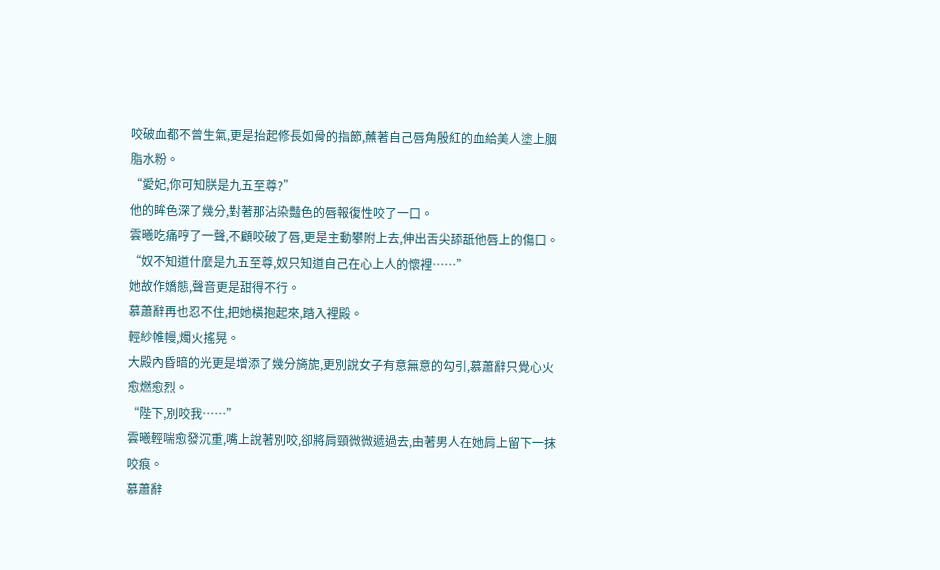咬破血都不曾生氣,更是抬起修長如骨的指節,蘸著自己唇角殷紅的血給美人塗上胭脂水粉。
“愛妃,你可知朕是九五至尊?”
他的眸色深了幾分,對著那沾染豔色的唇報復性咬了一口。
雲曦吃痛哼了一聲,不顧咬破了唇,更是主動攀附上去,伸出舌尖舔舐他唇上的傷口。
“奴不知道什麼是九五至尊,奴只知道自己在心上人的懷裡……”
她故作嬌態,聲音更是甜得不行。
慕蕭辭再也忍不住,把她橫抱起來,踏入裡殿。
輕紗帷幔,燭火搖晃。
大殿內昏暗的光更是增添了幾分旖旎,更別說女子有意無意的勾引,慕蕭辭只覺心火愈燃愈烈。
“陛下,別咬我……”
雲曦輕喘愈發沉重,嘴上說著別咬,卻將肩頸微微遞過去,由著男人在她肩上留下一抹咬痕。
慕蕭辭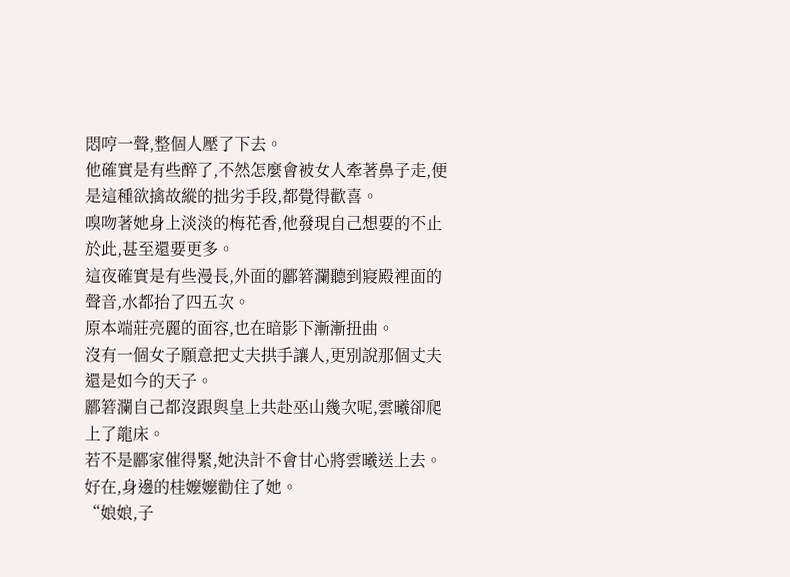悶哼一聲,整個人壓了下去。
他確實是有些醉了,不然怎麼會被女人牽著鼻子走,便是這種欲擒故縱的拙劣手段,都覺得歡喜。
嗅吻著她身上淡淡的梅花香,他發現自己想要的不止於此,甚至還要更多。
這夜確實是有些漫長,外面的酈箬瀾聽到寢殿裡面的聲音,水都抬了四五次。
原本端莊亮麗的面容,也在暗影下漸漸扭曲。
沒有一個女子願意把丈夫拱手讓人,更別說那個丈夫還是如今的天子。
酈箬瀾自己都沒跟與皇上共赴巫山幾次呢,雲曦卻爬上了龍床。
若不是酈家催得緊,她決計不會甘心將雲曦送上去。
好在,身邊的桂嬤嬤勸住了她。
“娘娘,子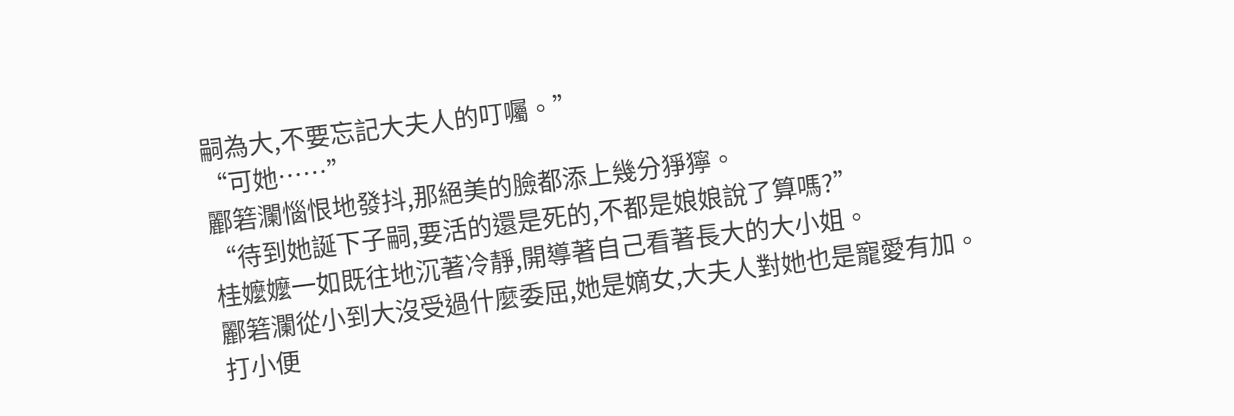嗣為大,不要忘記大夫人的叮囑。”
“可她……”
酈箬瀾惱恨地發抖,那絕美的臉都添上幾分猙獰。
“待到她誕下子嗣,要活的還是死的,不都是娘娘說了算嗎?”
桂嬤嬤一如既往地沉著冷靜,開導著自己看著長大的大小姐。
酈箬瀾從小到大沒受過什麼委屈,她是嫡女,大夫人對她也是寵愛有加。
打小便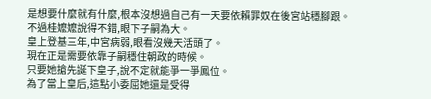是想要什麼就有什麼,根本沒想過自己有一天要依賴罪奴在後宮站穩腳跟。
不過桂嬤嬤說得不錯,眼下子嗣為大。
皇上登基三年,中宮病弱,眼看沒幾天活頭了。
現在正是需要依靠子嗣穩住朝政的時候。
只要她搶先誕下皇子,說不定就能爭一爭鳳位。
為了當上皇后,這點小委屈她還是受得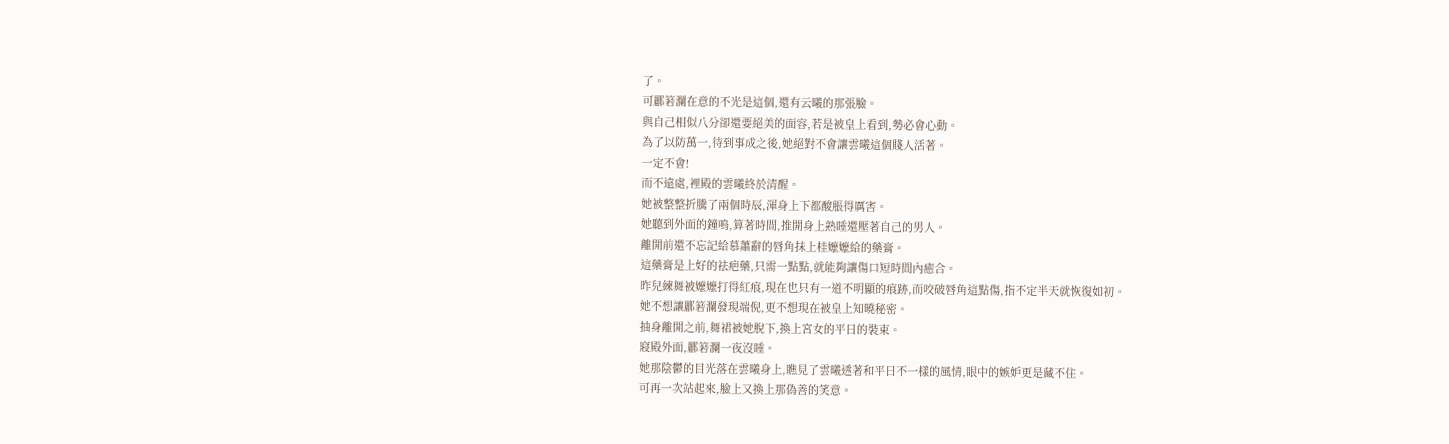了。
可酈箬瀾在意的不光是這個,還有云曦的那張臉。
與自己相似八分卻還要絕美的面容,若是被皇上看到,勢必會心動。
為了以防萬一,待到事成之後,她絕對不會讓雲曦這個賤人活著。
一定不會!
而不遠處,裡殿的雲曦終於清醒。
她被整整折騰了兩個時辰,渾身上下都酸脹得厲害。
她聽到外面的鐘鳴,算著時間,推開身上熟睡還壓著自己的男人。
離開前還不忘記給慕蕭辭的唇角抹上桂嬤嬤給的藥膏。
這藥膏是上好的祛疤藥,只需一點點,就能夠讓傷口短時間內癒合。
昨兒練舞被嬤嬤打得紅痕,現在也只有一道不明顯的痕跡,而咬破唇角這點傷,指不定半天就恢復如初。
她不想讓酈箬瀾發現端倪,更不想現在被皇上知曉秘密。
抽身離開之前,舞裙被她脫下,換上宮女的平日的裝束。
寢殿外面,酈箬瀾一夜沒睡。
她那陰鬱的目光落在雲曦身上,瞧見了雲曦透著和平日不一樣的風情,眼中的嫉妒更是藏不住。
可再一次站起來,臉上又換上那偽善的笑意。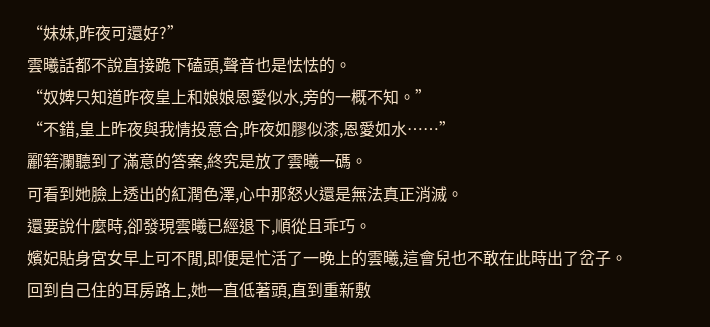“妹妹,昨夜可還好?”
雲曦話都不說直接跪下磕頭,聲音也是怯怯的。
“奴婢只知道昨夜皇上和娘娘恩愛似水,旁的一概不知。”
“不錯,皇上昨夜與我情投意合,昨夜如膠似漆,恩愛如水……”
酈箬瀾聽到了滿意的答案,終究是放了雲曦一碼。
可看到她臉上透出的紅潤色澤,心中那怒火還是無法真正消滅。
還要說什麼時,卻發現雲曦已經退下,順從且乖巧。
嬪妃貼身宮女早上可不閒,即便是忙活了一晚上的雲曦,這會兒也不敢在此時出了岔子。
回到自己住的耳房路上,她一直低著頭,直到重新敷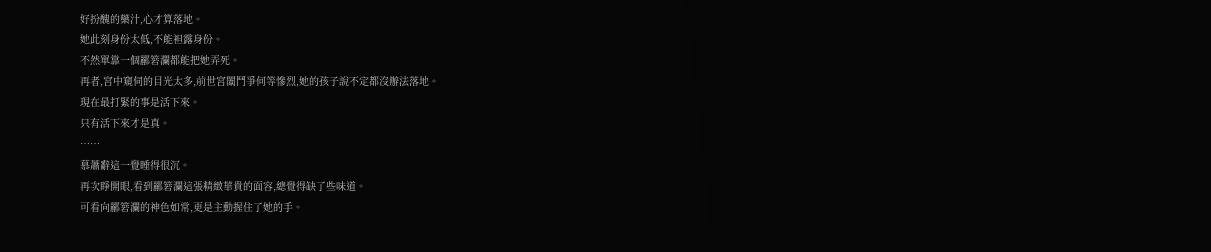好扮醜的藥汁,心才算落地。
她此刻身份太低,不能袒露身份。
不然單靠一個酈箬瀾都能把她弄死。
再者,宮中窺伺的目光太多,前世宮闈鬥爭何等慘烈,她的孩子說不定都沒辦法落地。
現在最打緊的事是活下來。
只有活下來才是真。
……
慕蕭辭這一覺睡得很沉。
再次睜開眼,看到酈箬瀾這張精緻華貴的面容,總覺得缺了些味道。
可看向酈箬瀾的神色如常,更是主動握住了她的手。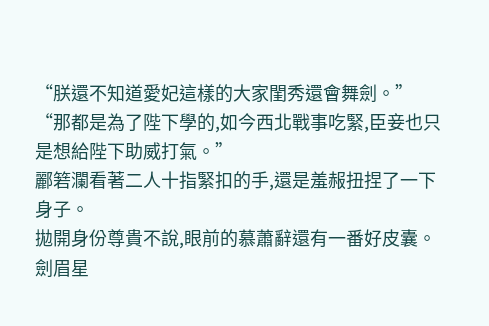“朕還不知道愛妃這樣的大家閨秀還會舞劍。”
“那都是為了陛下學的,如今西北戰事吃緊,臣妾也只是想給陛下助威打氣。”
酈箬瀾看著二人十指緊扣的手,還是羞赧扭捏了一下身子。
拋開身份尊貴不說,眼前的慕蕭辭還有一番好皮囊。
劍眉星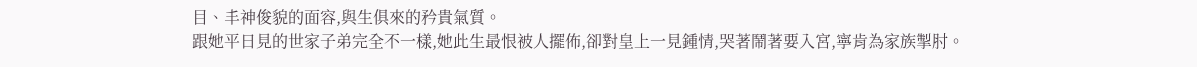目、丰神俊貌的面容,與生俱來的矜貴氣質。
跟她平日見的世家子弟完全不一樣,她此生最恨被人擺佈,卻對皇上一見鍾情,哭著鬧著要入宮,寧肯為家族掣肘。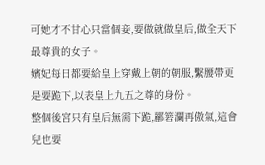可她才不甘心只當個妾,要做就做皇后,做全天下最尊貴的女子。
嬪妃每日都要給皇上穿戴上朝的朝服,繫腰帶更是要跪下,以表皇上九五之尊的身份。
整個後宮只有皇后無需下跪,酈箬瀾再傲氣,這會兒也要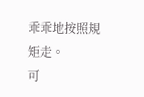乖乖地按照規矩走。
可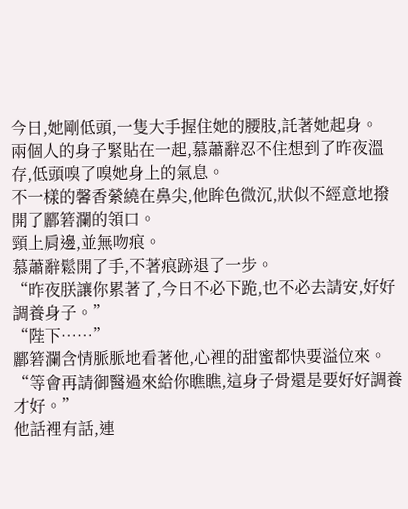今日,她剛低頭,一隻大手握住她的腰肢,託著她起身。
兩個人的身子緊貼在一起,慕蕭辭忍不住想到了昨夜溫存,低頭嗅了嗅她身上的氣息。
不一樣的馨香縈繞在鼻尖,他眸色微沉,狀似不經意地撥開了酈箬瀾的領口。
頸上肩邊,並無吻痕。
慕蕭辭鬆開了手,不著痕跡退了一步。
“昨夜朕讓你累著了,今日不必下跪,也不必去請安,好好調養身子。”
“陛下……”
酈箬瀾含情脈脈地看著他,心裡的甜蜜都快要溢位來。
“等會再請御醫過來給你瞧瞧,這身子骨還是要好好調養才好。”
他話裡有話,連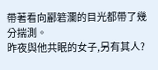帶著看向酈箬瀾的目光都帶了幾分揣測。
昨夜與他共眠的女子,另有其人?